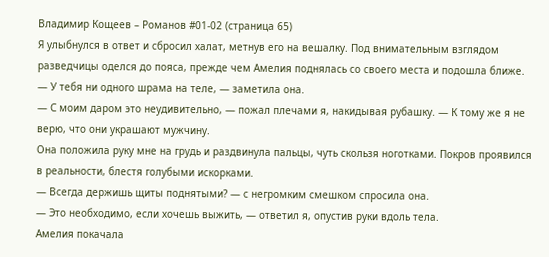Владимир Кощеев – Романов #01-02 (страница 65)
Я улыбнулся в ответ и сбросил халат, метнув его на вешалку. Под внимательным взглядом разведчицы оделся до пояса, прежде чем Амелия поднялась со своего места и подошла ближе.
— У тебя ни одного шрама на теле, — заметила она.
— С моим даром это неудивительно, — пожал плечами я, накидывая рубашку. — К тому же я не верю, что они украшают мужчину.
Она положила руку мне на грудь и раздвинула пальцы, чуть скользя ноготками. Покров проявился в реальности, блестя голубыми искорками.
— Всегда держишь щиты поднятыми? — с негромким смешком спросила она.
— Это необходимо, если хочешь выжить, — ответил я, опустив руки вдоль тела.
Амелия покачала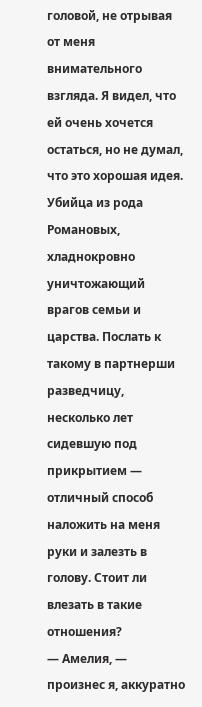головой, не отрывая от меня внимательного взгляда. Я видел, что ей очень хочется остаться, но не думал, что это хорошая идея.
Убийца из рода Романовых, хладнокровно уничтожающий врагов семьи и царства. Послать к такому в партнерши разведчицу, несколько лет сидевшую под прикрытием — отличный способ наложить на меня руки и залезть в голову. Стоит ли влезать в такие отношения?
— Амелия, — произнес я, аккуратно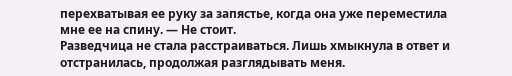перехватывая ее руку за запястье, когда она уже переместила мне ее на спину. — Не стоит.
Разведчица не стала расстраиваться. Лишь хмыкнула в ответ и отстранилась, продолжая разглядывать меня.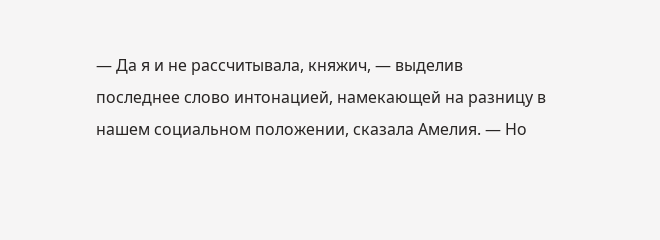— Да я и не рассчитывала, княжич, — выделив последнее слово интонацией, намекающей на разницу в нашем социальном положении, сказала Амелия. — Но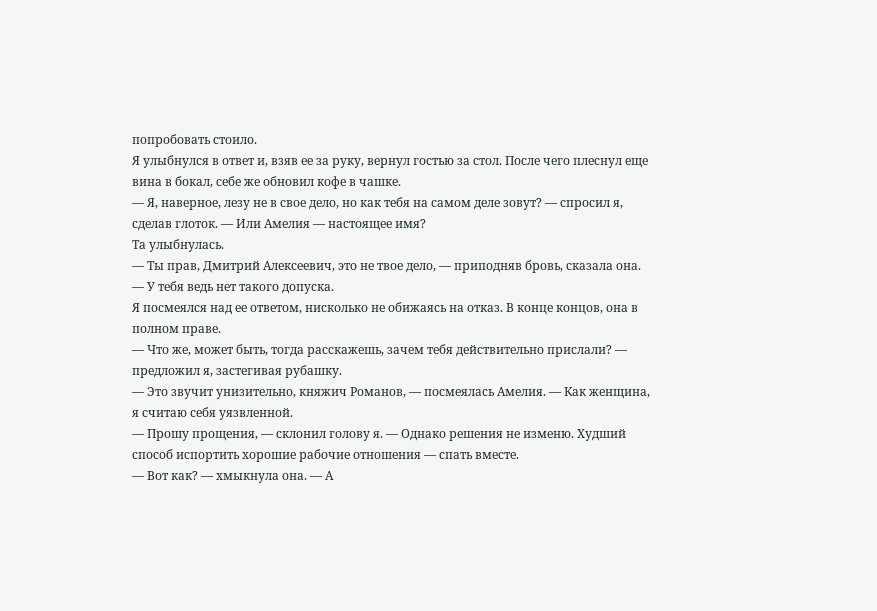попробовать стоило.
Я улыбнулся в ответ и, взяв ее за руку, вернул гостью за стол. После чего плеснул еще вина в бокал, себе же обновил кофе в чашке.
— Я, наверное, лезу не в свое дело, но как тебя на самом деле зовут? — спросил я, сделав глоток. — Или Амелия — настоящее имя?
Та улыбнулась.
— Ты прав, Дмитрий Алексеевич, это не твое дело, — приподняв бровь, сказала она. — У тебя ведь нет такого допуска.
Я посмеялся над ее ответом, нисколько не обижаясь на отказ. В конце концов, она в полном праве.
— Что же, может быть, тогда расскажешь, зачем тебя действительно прислали? — предложил я, застегивая рубашку.
— Это звучит унизительно, княжич Романов, — посмеялась Амелия. — Как женщина, я считаю себя уязвленной.
— Прошу прощения, — склонил голову я. — Однако решения не изменю. Худший способ испортить хорошие рабочие отношения — спать вместе.
— Вот как? — хмыкнула она. — А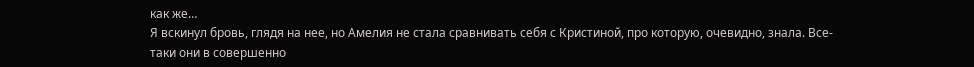как же…
Я вскинул бровь, глядя на нее, но Амелия не стала сравнивать себя с Кристиной, про которую, очевидно, знала. Все-таки они в совершенно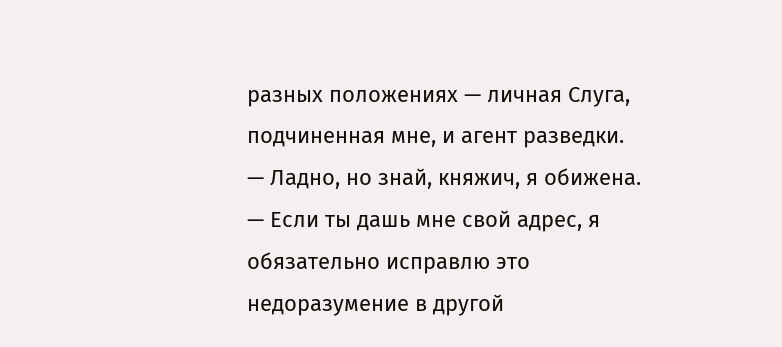разных положениях — личная Слуга, подчиненная мне, и агент разведки.
— Ладно, но знай, княжич, я обижена.
— Если ты дашь мне свой адрес, я обязательно исправлю это недоразумение в другой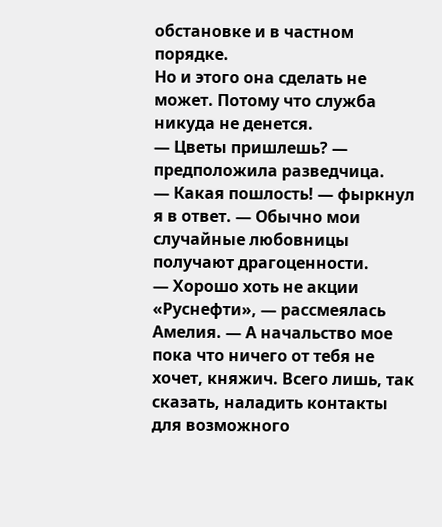обстановке и в частном порядке.
Но и этого она сделать не может. Потому что служба никуда не денется.
— Цветы пришлешь? — предположила разведчица.
— Какая пошлость! — фыркнул я в ответ. — Обычно мои случайные любовницы получают драгоценности.
— Хорошо хоть не акции «Руснефти», — рассмеялась Амелия. — А начальство мое пока что ничего от тебя не хочет, княжич. Всего лишь, так сказать, наладить контакты для возможного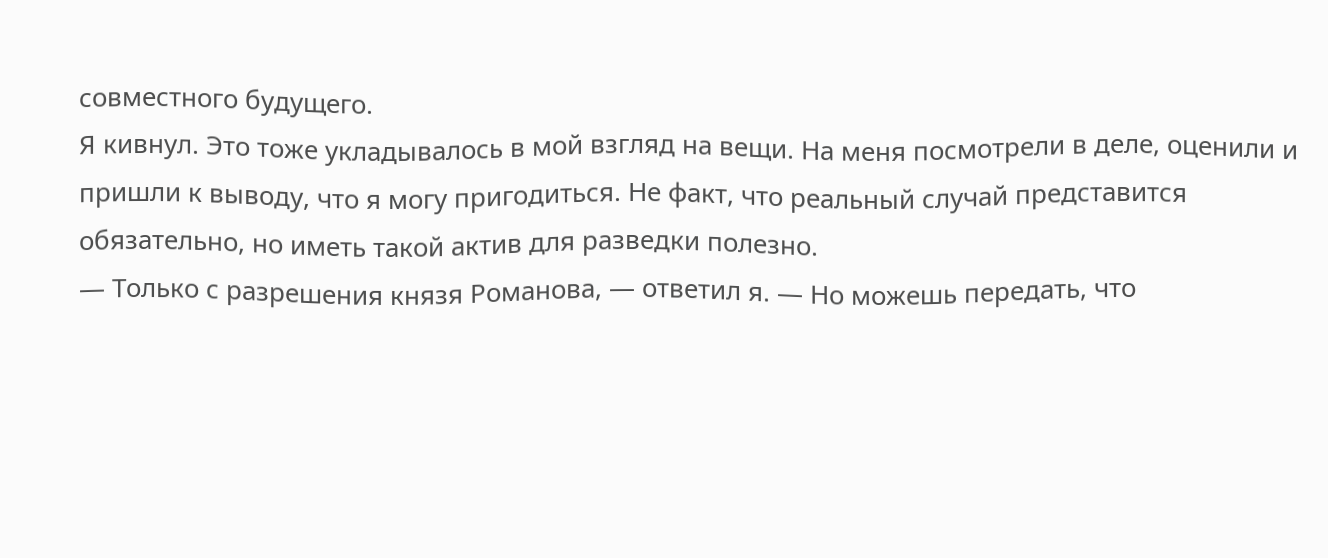совместного будущего.
Я кивнул. Это тоже укладывалось в мой взгляд на вещи. На меня посмотрели в деле, оценили и пришли к выводу, что я могу пригодиться. Не факт, что реальный случай представится обязательно, но иметь такой актив для разведки полезно.
— Только с разрешения князя Романова, — ответил я. — Но можешь передать, что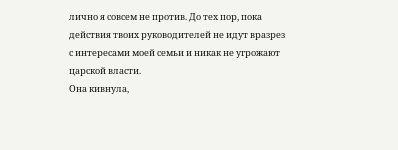лично я совсем не против. До тех пор, пока действия твоих руководителей не идут вразрез с интересами моей семьи и никак не угрожают царской власти.
Она кивнула,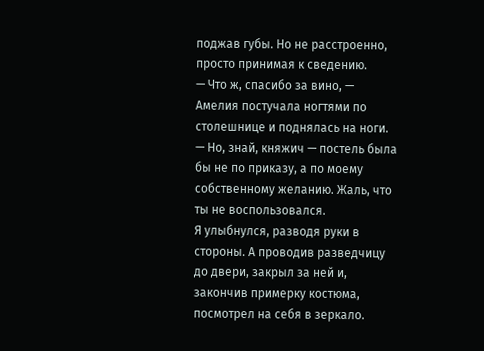поджав губы. Но не расстроенно, просто принимая к сведению.
— Что ж, спасибо за вино, — Амелия постучала ногтями по столешнице и поднялась на ноги. — Но, знай, княжич — постель была бы не по приказу, а по моему собственному желанию. Жаль, что ты не воспользовался.
Я улыбнулся, разводя руки в стороны. А проводив разведчицу до двери, закрыл за ней и, закончив примерку костюма, посмотрел на себя в зеркало.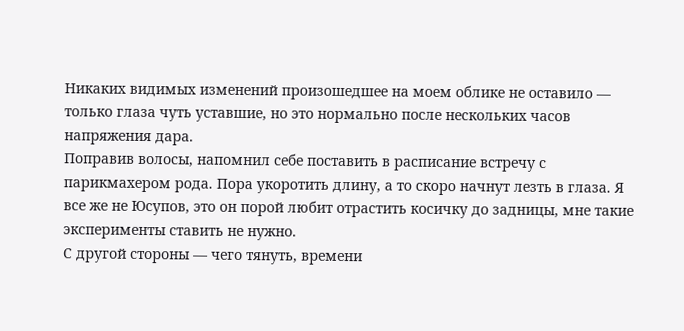Никаких видимых изменений произошедшее на моем облике не оставило — только глаза чуть уставшие, но это нормально после нескольких часов напряжения дара.
Поправив волосы, напомнил себе поставить в расписание встречу с парикмахером рода. Пора укоротить длину, а то скоро начнут лезть в глаза. Я все же не Юсупов, это он порой любит отрастить косичку до задницы, мне такие эксперименты ставить не нужно.
С другой стороны — чего тянуть, времени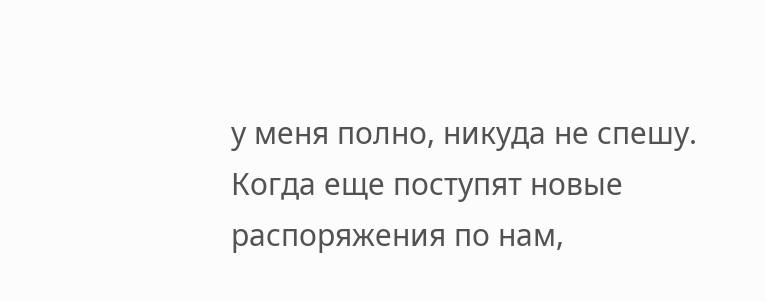у меня полно, никуда не спешу. Когда еще поступят новые распоряжения по нам,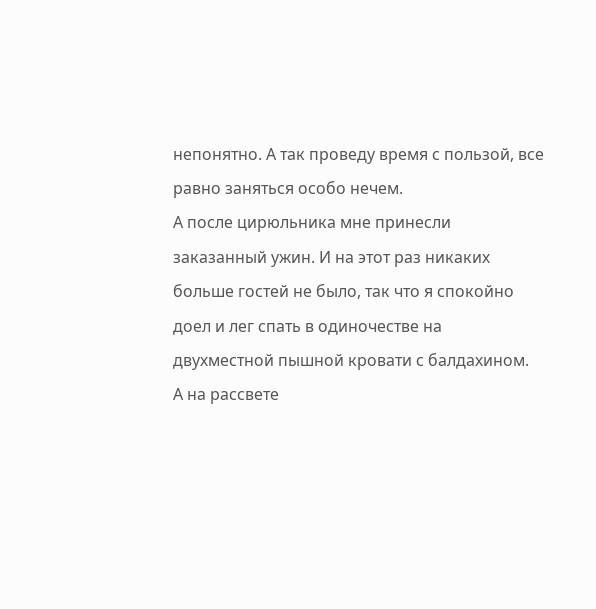непонятно. А так проведу время с пользой, все равно заняться особо нечем.
А после цирюльника мне принесли заказанный ужин. И на этот раз никаких больше гостей не было, так что я спокойно доел и лег спать в одиночестве на двухместной пышной кровати с балдахином.
А на рассвете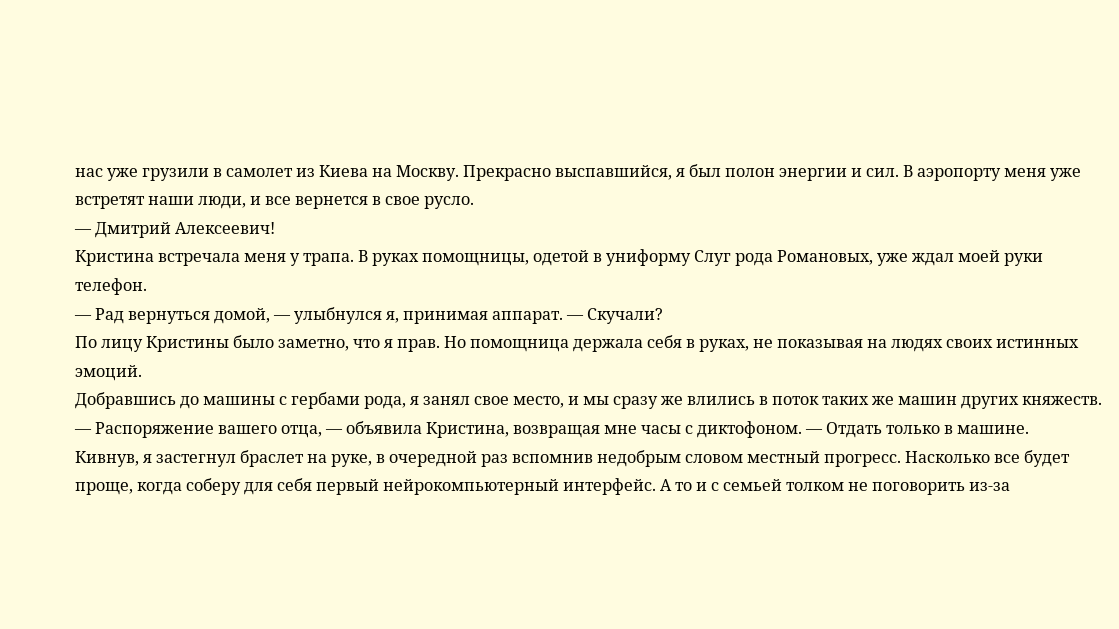нас уже грузили в самолет из Киева на Москву. Прекрасно выспавшийся, я был полон энергии и сил. В аэропорту меня уже встретят наши люди, и все вернется в свое русло.
— Дмитрий Алексеевич!
Кристина встречала меня у трапа. В руках помощницы, одетой в униформу Слуг рода Романовых, уже ждал моей руки телефон.
— Рад вернуться домой, — улыбнулся я, принимая аппарат. — Скучали?
По лицу Кристины было заметно, что я прав. Но помощница держала себя в руках, не показывая на людях своих истинных эмоций.
Добравшись до машины с гербами рода, я занял свое место, и мы сразу же влились в поток таких же машин других княжеств.
— Распоряжение вашего отца, — объявила Кристина, возвращая мне часы с диктофоном. — Отдать только в машине.
Кивнув, я застегнул браслет на руке, в очередной раз вспомнив недобрым словом местный прогресс. Насколько все будет проще, когда соберу для себя первый нейрокомпьютерный интерфейс. А то и с семьей толком не поговорить из-за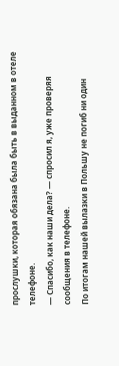прослушки, которая обязана была быть в выданном в отеле телефоне.
— Спасибо, как наши дела? — спросил я, уже проверяя сообщения в телефоне.
По итогам нашей вылазки в Польшу не погиб ни один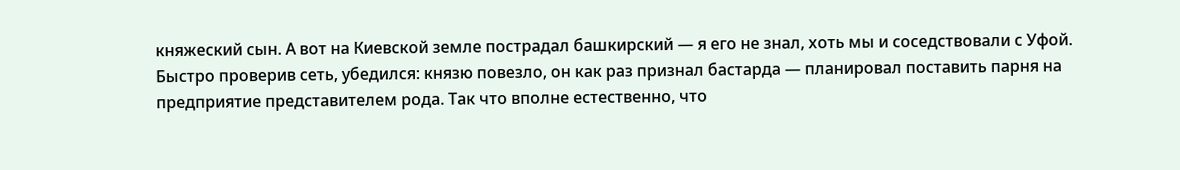княжеский сын. А вот на Киевской земле пострадал башкирский — я его не знал, хоть мы и соседствовали с Уфой. Быстро проверив сеть, убедился: князю повезло, он как раз признал бастарда — планировал поставить парня на предприятие представителем рода. Так что вполне естественно, что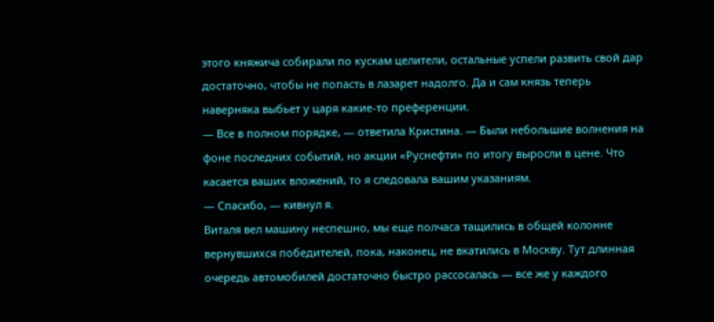этого княжича собирали по кускам целители, остальные успели развить свой дар достаточно, чтобы не попасть в лазарет надолго. Да и сам князь теперь наверняка выбьет у царя какие-то преференции.
— Все в полном порядке, — ответила Кристина. — Были небольшие волнения на фоне последних событий, но акции «Руснефти» по итогу выросли в цене. Что касается ваших вложений, то я следовала вашим указаниям.
— Спасибо, — кивнул я.
Виталя вел машину неспешно, мы еще полчаса тащились в общей колонне вернувшихся победителей, пока, наконец, не вкатились в Москву. Тут длинная очередь автомобилей достаточно быстро рассосалась — все же у каждого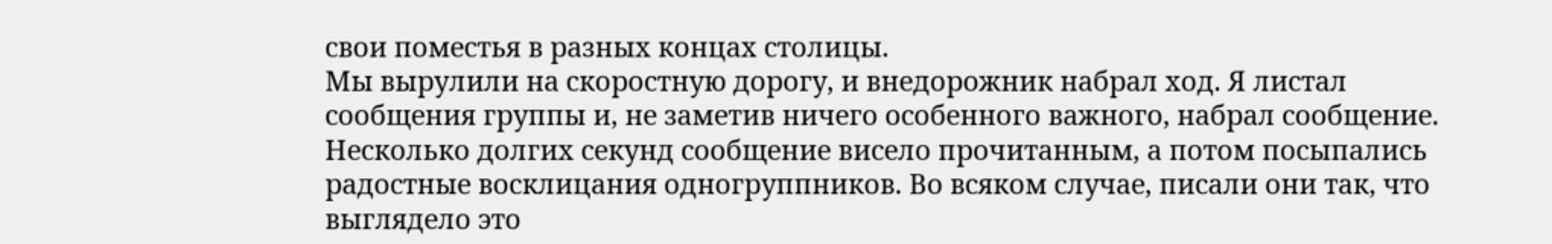свои поместья в разных концах столицы.
Мы вырулили на скоростную дорогу, и внедорожник набрал ход. Я листал сообщения группы и, не заметив ничего особенного важного, набрал сообщение.
Несколько долгих секунд сообщение висело прочитанным, а потом посыпались радостные восклицания одногруппников. Во всяком случае, писали они так, что выглядело это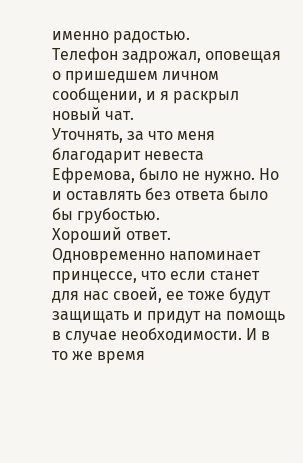именно радостью.
Телефон задрожал, оповещая о пришедшем личном сообщении, и я раскрыл новый чат.
Уточнять, за что меня благодарит невеста Ефремова, было не нужно. Но и оставлять без ответа было бы грубостью.
Хороший ответ. Одновременно напоминает принцессе, что если станет для нас своей, ее тоже будут защищать и придут на помощь в случае необходимости. И в то же время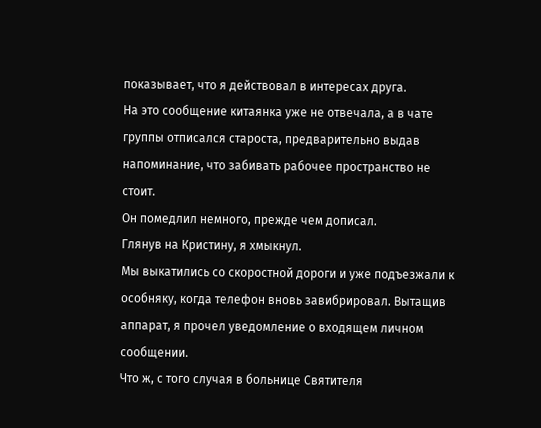показывает, что я действовал в интересах друга.
На это сообщение китаянка уже не отвечала, а в чате группы отписался староста, предварительно выдав напоминание, что забивать рабочее пространство не стоит.
Он помедлил немного, прежде чем дописал.
Глянув на Кристину, я хмыкнул.
Мы выкатились со скоростной дороги и уже подъезжали к особняку, когда телефон вновь завибрировал. Вытащив аппарат, я прочел уведомление о входящем личном сообщении.
Что ж, с того случая в больнице Святителя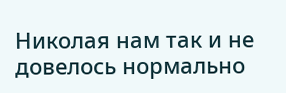Николая нам так и не довелось нормально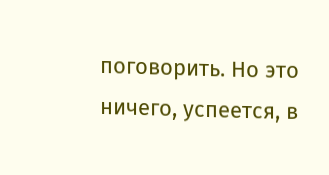поговорить. Но это ничего, успеется, в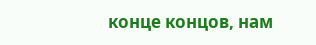конце концов, нам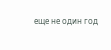еще не один год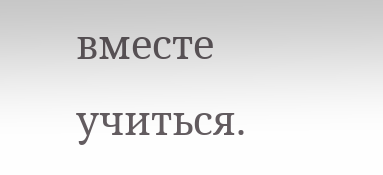вместе учиться.